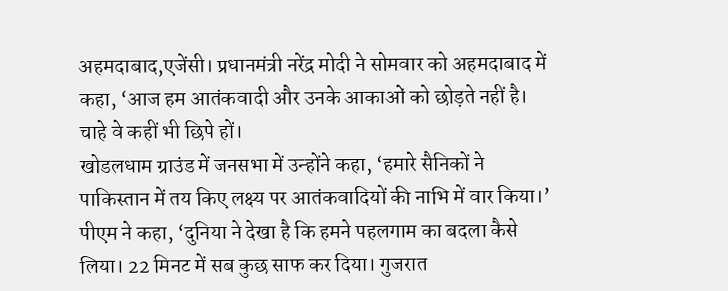अहमदाबाद,एजेंसी। प्रधानमंत्री नरेंद्र मोदी ने सोमवार को अहमदाबाद में कहा, ‘आज हम आतंकवादी और उनके आकाओं को छोड़ते नहीं है। चाहे वे कहीं भी छिपे हों।
खोडलधाम ग्राउंड में जनसभा में उन्होंने कहा, ‘हमारे सैनिकों ने पाकिस्तान में तय किए लक्ष्य पर आतंकवादियों की नाभि में वार किया।’
पीएम ने कहा, ‘दुनिया ने देखा है कि हमने पहलगाम का बदला कैसे लिया। 22 मिनट में सब कुछ साफ कर दिया। गुजरात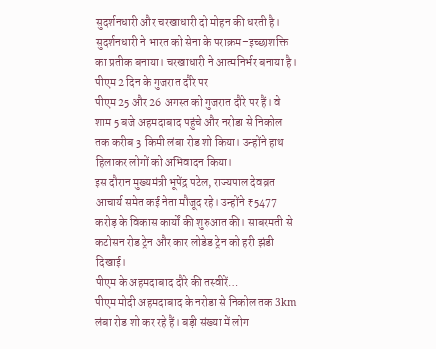सुदर्शनधारी और चरखाधारी दो मोहन की धरती है। सुदर्शनधारी ने भारत को सेना के पराक्रम–इच्छाशक्ति का प्रतीक बनाया। चरखाधारी ने आत्मनिर्भर बनाया है।
पीएम 2 दिन के गुजरात दौरे पर
पीएम 25 और 26 अगस्त को गुजरात दौरे पर हैं। वे शाम 5 बजे अहमदाबाद पहुंचे और नरोडा से निकोल तक करीब 3 किमी लंबा रोड शो किया। उन्होंने हाथ हिलाकर लोगों को अभिवादन किया।
इस दौरान मुख्यमंत्री भूपेंद्र पटेल, राज्यपाल देवव्रत आचार्य समेत कई नेता मौजूद रहे। उन्होंने ₹5477 करोड़ के विकास कार्यों की शुरुआत की। साबरमती से कटोसन रोड ट्रेन और कार लोडेड ट्रेन को हरी झंडी दिखाई।
पीएम के अहमदाबाद दौरे की तस्वीरें…
पीएम मोदी अहमदाबाद के नरोडा से निकोल तक 3km लंबा रोड शो कर रहे हैं। बड़ी संख्या में लोग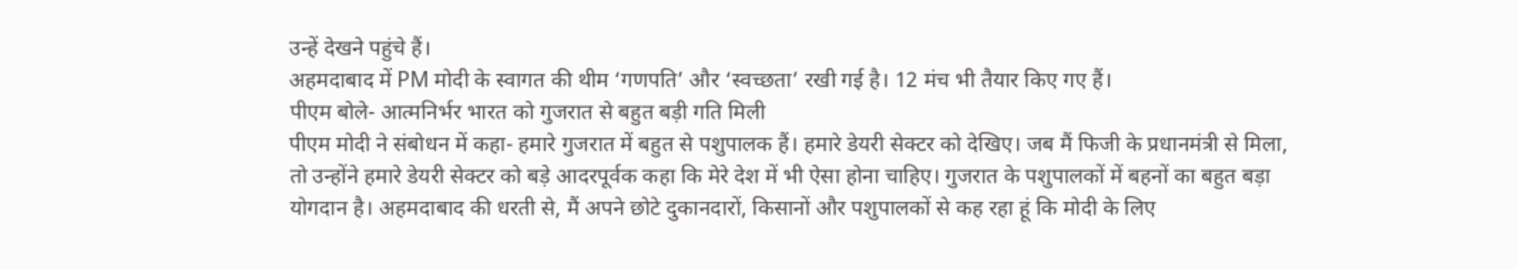उन्हें देखने पहुंचे हैं।
अहमदाबाद में PM मोदी के स्वागत की थीम ‘गणपति’ और ‘स्वच्छता’ रखी गई है। 12 मंच भी तैयार किए गए हैं।
पीएम बोले- आत्मनिर्भर भारत को गुजरात से बहुत बड़ी गति मिली
पीएम मोदी ने संबोधन में कहा- हमारे गुजरात में बहुत से पशुपालक हैं। हमारे डेयरी सेक्टर को देखिए। जब मैं फिजी के प्रधानमंत्री से मिला, तो उन्होंने हमारे डेयरी सेक्टर को बड़े आदरपूर्वक कहा कि मेरे देश में भी ऐसा होना चाहिए। गुजरात के पशुपालकों में बहनों का बहुत बड़ा योगदान है। अहमदाबाद की धरती से, मैं अपने छोटे दुकानदारों, किसानों और पशुपालकों से कह रहा हूं कि मोदी के लिए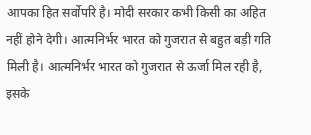आपका हित सर्वोपरि है। मोदी सरकार कभी किसी का अहित नहीं होने देगी। आत्मनिर्भर भारत को गुजरात से बहुत बड़ी गति मिली है। आत्मनिर्भर भारत को गुजरात से ऊर्जा मिल रही है, इसके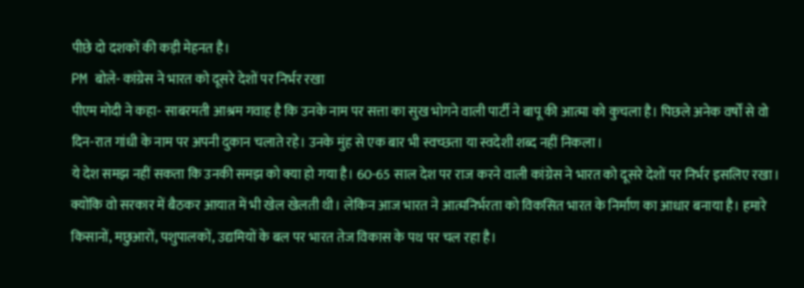पीछे दो दशकों की कड़ी मेहनत है।
PM बोले- कांग्रेस ने भारत को दूसरे देशों पर निर्भर रखा
पीएम मोदी ने कहा- साबरमती आश्रम गवाह है कि उनके नाम पर सत्ता का सुख भोगने वाली पार्टी ने बापू की आत्मा को कुचला है। पिछले अनेक वर्षों से वो दिन-रात गांधी के नाम पर अपनी दुकान चलाते रहे। उनके मुंह से एक बार भी स्वच्छता या स्वदेशी शब्द नहीं निकला।
ये देश समझ नहीं सकता कि उनकी समझ को क्या हो गया है। 60-65 साल देश पर राज करने वाली कांग्रेस ने भारत को दूसरे देशों पर निर्भर इसलिए रखा। क्योंकि वो सरकार में बैठकर आयात में भी खेल खेलती थी। लेकिन आज भारत ने आत्मनिर्भरता को विकसित भारत के निर्माण का आधार बनाया है। हमारे किसानों, मछुआरों, पशुपालकों, उद्यमियों के बल पर भारत तेज विकास के पथ पर चल रहा है।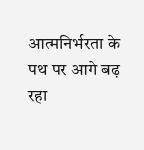आत्मनिर्भरता के पथ पर आगे बढ़ रहा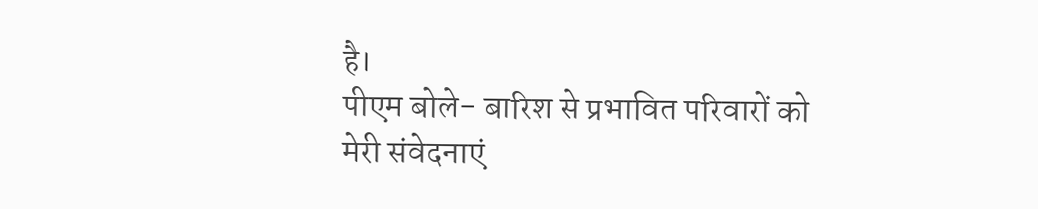है।
पीएम बोले- बारिश से प्रभावित परिवारों को मेरी संवेदनाएं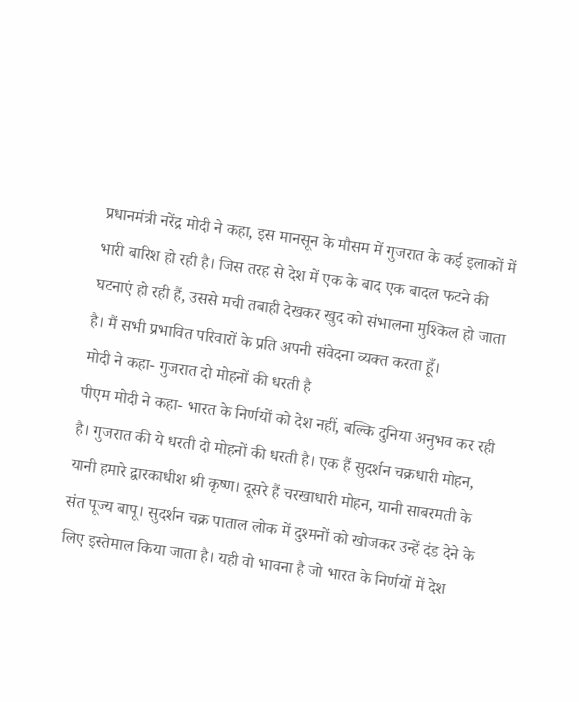प्रधानमंत्री नरेंद्र मोदी ने कहा, इस मानसून के मौसम में गुजरात के कई इलाकों में भारी बारिश हो रही है। जिस तरह से देश में एक के बाद एक बादल फटने की घटनाएं हो रही हैं, उससे मची तबाही देखकर खुद को संभालना मुश्किल हो जाता है। मैं सभी प्रभावित परिवारों के प्रति अपनी संवेदना व्यक्त करता हूँ।
मोदी ने कहा- गुजरात दो मोहनों की धरती है
पीएम मोदी ने कहा- भारत के निर्णयों को देश नहीं, बल्कि दुनिया अनुभव कर रही है। गुजरात की ये धरती दो मोहनों की धरती है। एक हैं सुदर्शन चक्रधारी मोहन, यानी हमारे द्वारकाधीश श्री कृष्ण। दूसरे हैं चरखाधारी मोहन, यानी साबरमती के संत पूज्य बापू। सुदर्शन चक्र पाताल लोक में दुश्मनों को खोजकर उन्हें दंड देने के लिए इस्तेमाल किया जाता है। यही वो भावना है जो भारत के निर्णयों में देश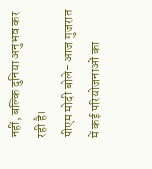नहीं, बल्कि दुनिया अनुभव कर रही है।
पीएम मोदी बोले- आज गुजरात में कई परियोजनाओं का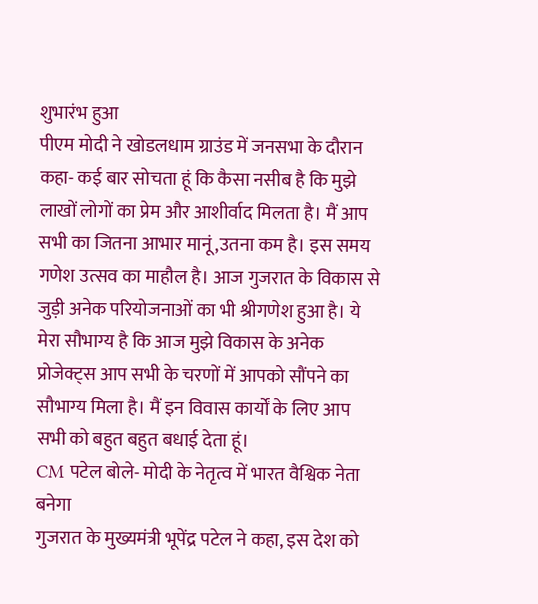शुभारंभ हुआ
पीएम मोदी ने खोडलधाम ग्राउंड में जनसभा के दौरान कहा- कई बार सोचता हूं कि कैसा नसीब है कि मुझे लाखों लोगों का प्रेम और आशीर्वाद मिलता है। मैं आप सभी का जितना आभार मानूं,उतना कम है। इस समय गणेश उत्सव का माहौल है। आज गुजरात के विकास से जुड़ी अनेक परियोजनाओं का भी श्रीगणेश हुआ है। ये मेरा सौभाग्य है कि आज मुझे विकास के अनेक प्रोजेक्ट्स आप सभी के चरणों में आपको सौंपने का सौभाग्य मिला है। मैं इन विवास कार्यों के लिए आप सभी को बहुत बहुत बधाई देता हूं।
CM पटेल बोले- मोदी के नेतृत्व में भारत वैश्विक नेता बनेगा
गुजरात के मुख्यमंत्री भूपेंद्र पटेल ने कहा, इस देश को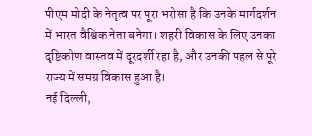पीएम मोदी के नेतृत्व पर पूरा भरोसा है कि उनके मार्गदर्शन में भारत वैश्विक नेता बनेगा। शहरी विकास के लिए उनका दृष्टिकोण वास्तव में दूरदर्शी रहा है, और उनकी पहल से पूरे राज्य में समग्र विकास हुआ है।
नई दिल्ली,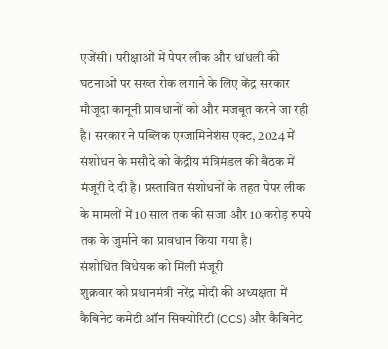एजेंसी। परीक्षाओं में पेपर लीक और धांधली की घटनाओं पर सख्त रोक लगाने के लिए केंद्र सरकार मौजूदा कानूनी प्रावधानों को और मजबूत करने जा रही है। सरकार ने पब्लिक एग्जामिनेशंस एक्ट, 2024 में संशोधन के मसौदे को केंद्रीय मंत्रिमंडल की बैठक में मंजूरी दे दी है। प्रस्तावित संशोधनों के तहत पेपर लीक के मामलों में 10 साल तक की सजा और 10 करोड़ रुपये तक के जुर्माने का प्रावधान किया गया है।
संशोधित विधेयक को मिली मंजूरी
शुक्रवार को प्रधानमंत्री नरेंद्र मोदी की अध्यक्षता में कैबिनेट कमेटी ऑन सिक्योरिटी (CCS) और कैबिनेट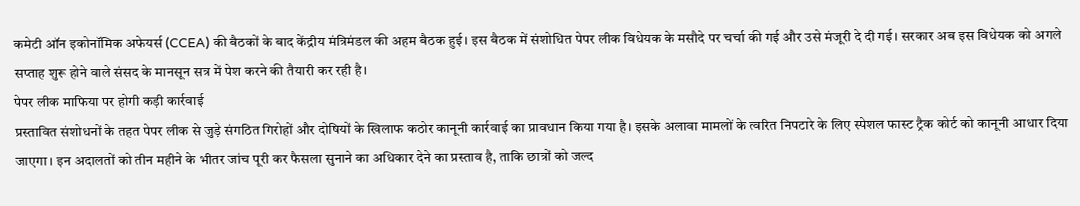कमेटी ऑन इकोनॉमिक अफेयर्स (CCEA) की बैठकों के बाद केंद्रीय मंत्रिमंडल की अहम बैठक हुई। इस बैठक में संशोधित पेपर लीक विधेयक के मसौदे पर चर्चा की गई और उसे मंजूरी दे दी गई। सरकार अब इस विधेयक को अगले सप्ताह शुरू होने वाले संसद के मानसून सत्र में पेश करने की तैयारी कर रही है।
पेपर लीक माफिया पर होगी कड़ी कार्रवाई
प्रस्तावित संशोधनों के तहत पेपर लीक से जुड़े संगठित गिरोहों और दोषियों के खिलाफ कठोर कानूनी कार्रवाई का प्रावधान किया गया है। इसके अलावा मामलों के त्वरित निपटारे के लिए स्पेशल फास्ट ट्रैक कोर्ट को कानूनी आधार दिया जाएगा। इन अदालतों को तीन महीने के भीतर जांच पूरी कर फैसला सुनाने का अधिकार देने का प्रस्ताव है, ताकि छात्रों को जल्द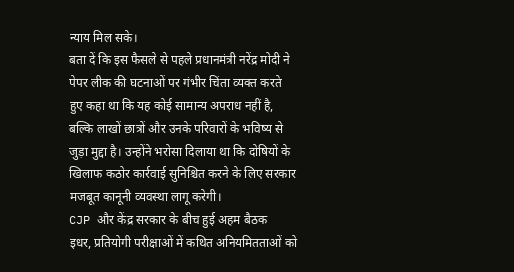न्याय मिल सके।
बता दें कि इस फैसले से पहले प्रधानमंत्री नरेंद्र मोदी ने पेपर लीक की घटनाओं पर गंभीर चिंता व्यक्त करते हुए कहा था कि यह कोई सामान्य अपराध नहीं है, बल्कि लाखों छात्रों और उनके परिवारों के भविष्य से जुड़ा मुद्दा है। उन्होंने भरोसा दिलाया था कि दोषियों के खिलाफ कठोर कार्रवाई सुनिश्चित करने के लिए सरकार मजबूत कानूनी व्यवस्था लागू करेगी।
CJP और केंद्र सरकार के बीच हुई अहम बैठक
इधर, प्रतियोगी परीक्षाओं में कथित अनियमितताओं को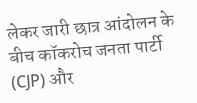लेकर जारी छात्र आंदोलन के बीच कॉकरोच जनता पार्टी (CJP) और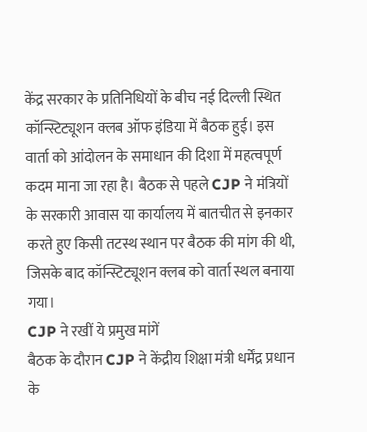केंद्र सरकार के प्रतिनिधियों के बीच नई दिल्ली स्थित कॉन्स्टिट्यूशन क्लब ऑफ इंडिया में बैठक हुई। इस वार्ता को आंदोलन के समाधान की दिशा में महत्वपूर्ण कदम माना जा रहा है। बैठक से पहले CJP ने मंत्रियों के सरकारी आवास या कार्यालय में बातचीत से इनकार करते हुए किसी तटस्थ स्थान पर बैठक की मांग की थी, जिसके बाद कॉन्स्टिट्यूशन क्लब को वार्ता स्थल बनाया गया।
CJP ने रखीं ये प्रमुख मांगें
बैठक के दौरान CJP ने केंद्रीय शिक्षा मंत्री धर्मेंद्र प्रधान के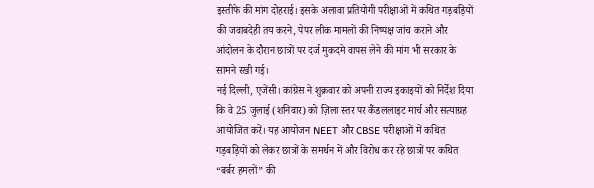इस्तीफे की मांग दोहराई। इसके अलावा प्रतियोगी परीक्षाओं में कथित गड़बड़ियों की जवाबदेही तय करने, पेपर लीक मामलों की निष्पक्ष जांच कराने और आंदोलन के दौरान छात्रों पर दर्ज मुकदमे वापस लेने की मांग भी सरकार के सामने रखी गई।
नई दिल्ली, एजेंसी। कांग्रेस ने शुक्रवार को अपनी राज्य इकाइयों को निर्देश दिया कि वे 25 जुलाई (शनिवार) को ज़िला स्तर पर कैंडललाइट मार्च और सत्याग्रह आयोजित करें। यह आयोजन NEET और CBSE परीक्षाओं में कथित गड़बड़ियों को लेकर छात्रों के समर्थन में और विरोध कर रहे छात्रों पर कथित “बर्बर हमलों” की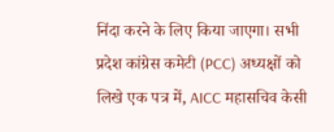निंदा करने के लिए किया जाएगा। सभी प्रदेश कांग्रेस कमेटी (PCC) अध्यक्षों को लिखे एक पत्र में, AICC महासचिव केसी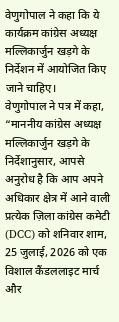वेणुगोपाल ने कहा कि ये कार्यक्रम कांग्रेस अध्यक्ष मल्लिकार्जुन खड़गे के निर्देशन में आयोजित किए जाने चाहिए।
वेणुगोपाल ने पत्र में कहा, “माननीय कांग्रेस अध्यक्ष मल्लिकार्जुन खड़गे के निर्देशानुसार, आपसे अनुरोध है कि आप अपने अधिकार क्षेत्र में आने वाली प्रत्येक ज़िला कांग्रेस कमेटी (DCC) को शनिवार शाम, 25 जुलाई, 2026 को एक विशाल कैंडललाइट मार्च और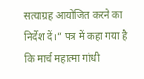सत्याग्रह आयोजित करने का निर्देश दें।” पत्र में कहा गया है कि मार्च महात्मा गांधी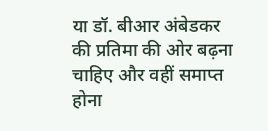या डॉ. बीआर अंबेडकर की प्रतिमा की ओर बढ़ना चाहिए और वहीं समाप्त होना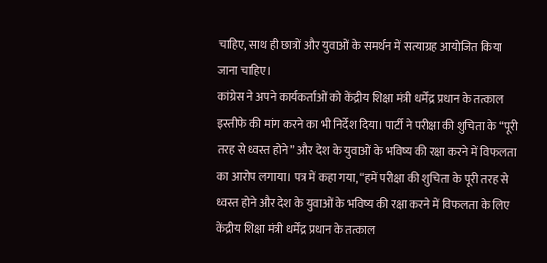चाहिए, साथ ही छात्रों और युवाओं के समर्थन में सत्याग्रह आयोजित किया जाना चाहिए।
कांग्रेस ने अपने कार्यकर्ताओं को केंद्रीय शिक्षा मंत्री धर्मेंद्र प्रधान के तत्काल इस्तीफे की मांग करने का भी निर्देश दिया। पार्टी ने परीक्षा की शुचिता के “पूरी तरह से ध्वस्त होने” और देश के युवाओं के भविष्य की रक्षा करने में विफलता का आरोप लगाया। पत्र में कहा गया, “हमें परीक्षा की शुचिता के पूरी तरह से ध्वस्त होने और देश के युवाओं के भविष्य की रक्षा करने में विफलता के लिए केंद्रीय शिक्षा मंत्री धर्मेंद्र प्रधान के तत्काल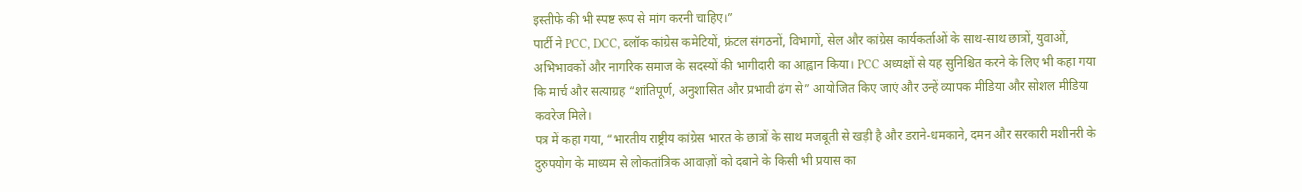इस्तीफे की भी स्पष्ट रूप से मांग करनी चाहिए।”
पार्टी ने PCC, DCC, ब्लॉक कांग्रेस कमेटियों, फ्रंटल संगठनों, विभागों, सेल और कांग्रेस कार्यकर्ताओं के साथ-साथ छात्रों, युवाओं, अभिभावकों और नागरिक समाज के सदस्यों की भागीदारी का आह्वान किया। PCC अध्यक्षों से यह सुनिश्चित करने के लिए भी कहा गया कि मार्च और सत्याग्रह “शांतिपूर्ण, अनुशासित और प्रभावी ढंग से” आयोजित किए जाएं और उन्हें व्यापक मीडिया और सोशल मीडिया कवरेज मिले।
पत्र में कहा गया, “भारतीय राष्ट्रीय कांग्रेस भारत के छात्रों के साथ मजबूती से खड़ी है और डराने-धमकाने, दमन और सरकारी मशीनरी के दुरुपयोग के माध्यम से लोकतांत्रिक आवाज़ों को दबाने के किसी भी प्रयास का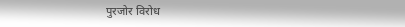पुरजोर विरोध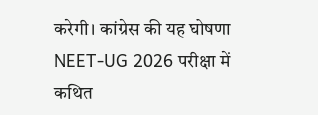करेगी। कांग्रेस की यह घोषणा NEET-UG 2026 परीक्षा में कथित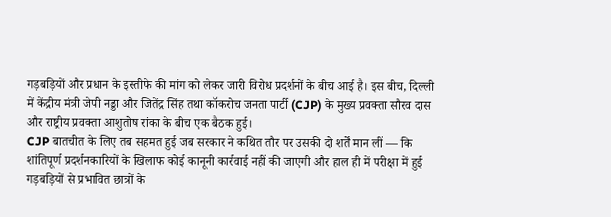गड़बड़ियों और प्रधान के इस्तीफे की मांग को लेकर जारी विरोध प्रदर्शनों के बीच आई है। इस बीच, दिल्ली में केंद्रीय मंत्री जेपी नड्डा और जितेंद्र सिंह तथा कॉकरोच जनता पार्टी (CJP) के मुख्य प्रवक्ता सौरव दास और राष्ट्रीय प्रवक्ता आशुतोष रांका के बीच एक बैठक हुई।
CJP बातचीत के लिए तब सहमत हुई जब सरकार ने कथित तौर पर उसकी दो शर्तें मान लीं — कि शांतिपूर्ण प्रदर्शनकारियों के खिलाफ कोई कानूनी कार्रवाई नहीं की जाएगी और हाल ही में परीक्षा में हुई गड़बड़ियों से प्रभावित छात्रों के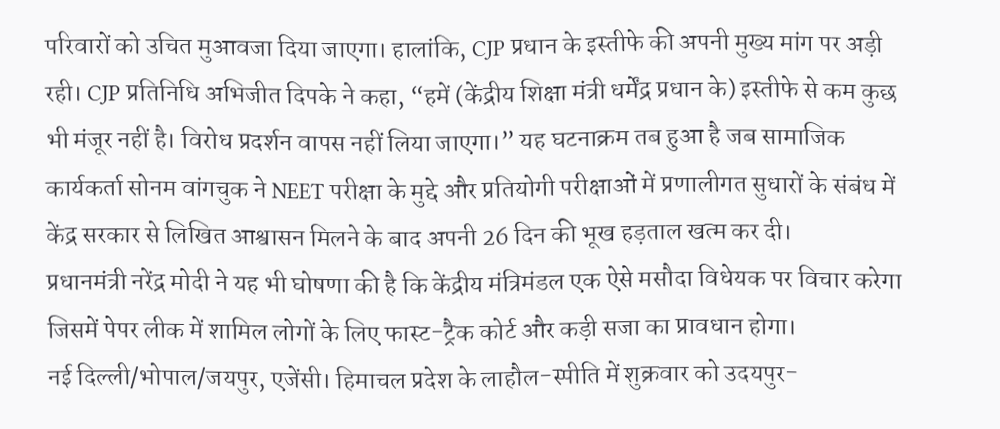परिवारों को उचित मुआवजा दिया जाएगा। हालांकि, CJP प्रधान के इस्तीफे की अपनी मुख्य मांग पर अड़ी रही। CJP प्रतिनिधि अभिजीत दिपके ने कहा, “हमें (केंद्रीय शिक्षा मंत्री धर्मेंद्र प्रधान के) इस्तीफे से कम कुछ भी मंजूर नहीं है। विरोध प्रदर्शन वापस नहीं लिया जाएगा।” यह घटनाक्रम तब हुआ है जब सामाजिक कार्यकर्ता सोनम वांगचुक ने NEET परीक्षा के मुद्दे और प्रतियोगी परीक्षाओं में प्रणालीगत सुधारों के संबंध में केंद्र सरकार से लिखित आश्वासन मिलने के बाद अपनी 26 दिन की भूख हड़ताल खत्म कर दी।
प्रधानमंत्री नरेंद्र मोदी ने यह भी घोषणा की है कि केंद्रीय मंत्रिमंडल एक ऐसे मसौदा विधेयक पर विचार करेगा जिसमें पेपर लीक में शामिल लोगों के लिए फास्ट-ट्रैक कोर्ट और कड़ी सजा का प्रावधान होगा।
नई दिल्ली/भोपाल/जयपुर, एजेंसी। हिमाचल प्रदेश के लाहौल-स्पीति में शुक्रवार को उदयपुर-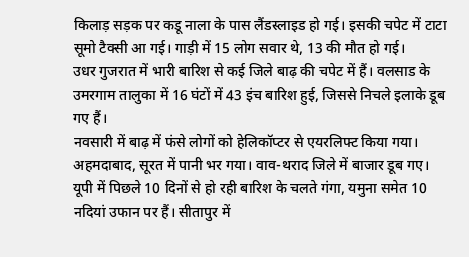किलाड़ सड़क पर कडू नाला के पास लैंडस्लाइड हो गई। इसकी चपेट में टाटा सूमो टैक्सी आ गई। गाड़ी में 15 लोग सवार थे, 13 की मौत हो गई।
उधर गुजरात में भारी बारिश से कई जिले बाढ़ की चपेट में हैं। वलसाड के उमरगाम तालुका में 16 घंटों में 43 इंच बारिश हुई, जिससे निचले इलाके डूब गए हैं।
नवसारी में बाढ़ में फंसे लोगों को हेलिकॉप्टर से एयरलिफ्ट किया गया। अहमदाबाद, सूरत में पानी भर गया। वाव-थराद जिले में बाजार डूब गए।
यूपी में पिछले 10 दिनों से हो रही बारिश के चलते गंगा, यमुना समेत 10 नदियां उफान पर हैं। सीतापुर में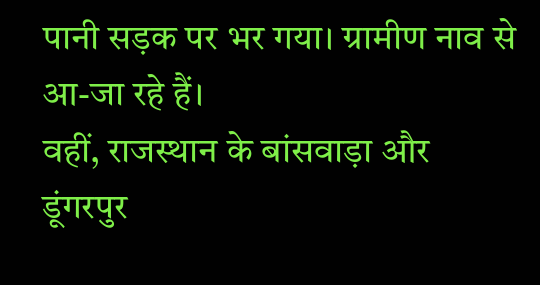पानी सड़क पर भर गया। ग्रामीण नाव से आ-जा रहे हैं।
वहीं, राजस्थान के बांसवाड़ा और डूंगरपुर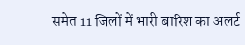समेत 11 जिलों में भारी बारिश का अलर्ट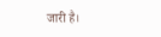जारी है।